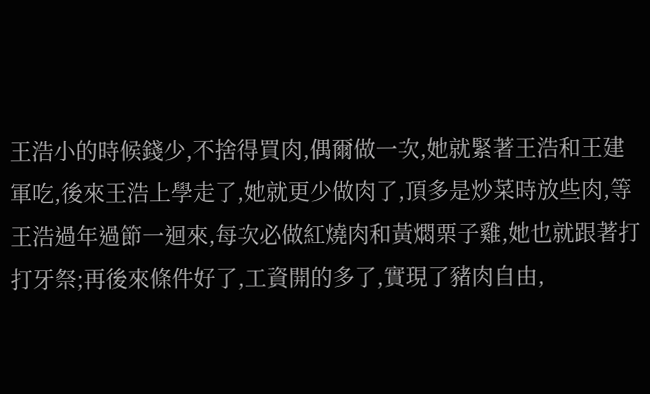王浩小的時候錢少,不捨得買肉,偶爾做一次,她就緊著王浩和王建軍吃,後來王浩上學走了,她就更少做肉了,頂多是炒菜時放些肉,等王浩過年過節一迴來,每次必做紅燒肉和黃燜栗子雞,她也就跟著打打牙祭;再後來條件好了,工資開的多了,實現了豬肉自由,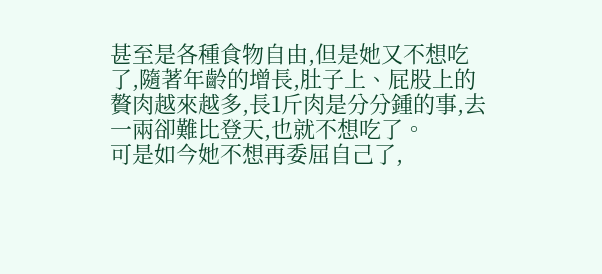甚至是各種食物自由,但是她又不想吃了,隨著年齡的增長,肚子上、屁股上的贅肉越來越多,長1斤肉是分分鍾的事,去一兩卻難比登天,也就不想吃了。
可是如今她不想再委屈自己了,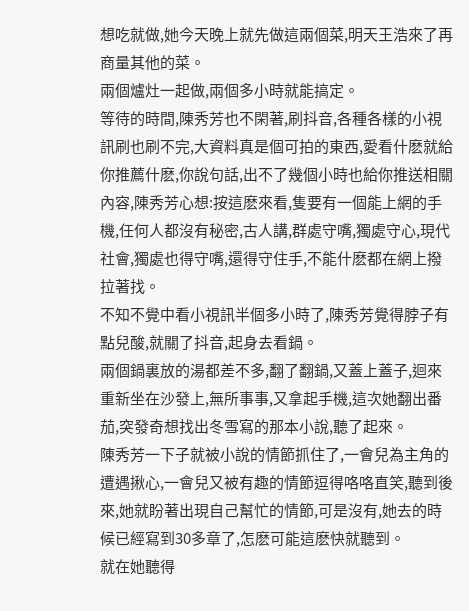想吃就做,她今天晚上就先做這兩個菜,明天王浩來了再商量其他的菜。
兩個爐灶一起做,兩個多小時就能搞定。
等待的時間,陳秀芳也不閑著,刷抖音,各種各樣的小視訊刷也刷不完,大資料真是個可拍的東西,愛看什麽就給你推薦什麽,你說句話,出不了幾個小時也給你推送相關內容,陳秀芳心想:按這麽來看,隻要有一個能上網的手機,任何人都沒有秘密,古人講,群處守嘴,獨處守心,現代社會,獨處也得守嘴,還得守住手,不能什麽都在網上撥拉著找。
不知不覺中看小視訊半個多小時了,陳秀芳覺得脖子有點兒酸,就關了抖音,起身去看鍋。
兩個鍋裏放的湯都差不多,翻了翻鍋,又蓋上蓋子,迴來重新坐在沙發上,無所事事,又拿起手機,這次她翻出番茄,突發奇想找出冬雪寫的那本小說,聽了起來。
陳秀芳一下子就被小說的情節抓住了,一會兒為主角的遭遇揪心,一會兒又被有趣的情節逗得咯咯直笑,聽到後來,她就盼著出現自己幫忙的情節,可是沒有,她去的時候已經寫到30多章了,怎麽可能這麽快就聽到。
就在她聽得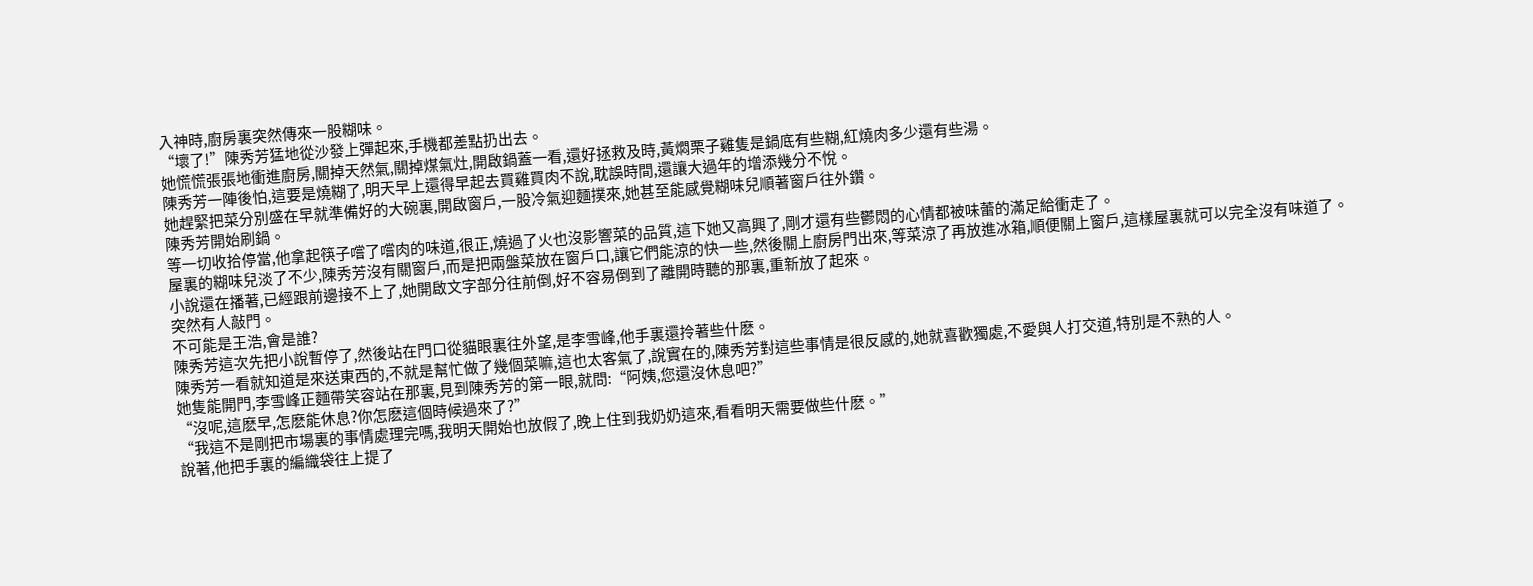入神時,廚房裏突然傳來一股糊味。
“壞了!”陳秀芳猛地從沙發上彈起來,手機都差點扔出去。
她慌慌張張地衝進廚房,關掉天然氣,關掉煤氣灶,開啟鍋蓋一看,還好拯救及時,黃燜栗子雞隻是鍋底有些糊,紅燒肉多少還有些湯。
陳秀芳一陣後怕,這要是燒糊了,明天早上還得早起去買雞買肉不說,耽誤時間,還讓大過年的增添幾分不悅。
她趕緊把菜分別盛在早就準備好的大碗裏,開啟窗戶,一股冷氣迎麵撲來,她甚至能感覺糊味兒順著窗戶往外鑽。
陳秀芳開始刷鍋。
等一切收拾停當,他拿起筷子嚐了嚐肉的味道,很正,燒過了火也沒影響菜的品質,這下她又高興了,剛才還有些鬱悶的心情都被味蕾的滿足給衝走了。
屋裏的糊味兒淡了不少,陳秀芳沒有關窗戶,而是把兩盤菜放在窗戶口,讓它們能涼的快一些,然後關上廚房門出來,等菜涼了再放進冰箱,順便關上窗戶,這樣屋裏就可以完全沒有味道了。
小說還在播著,已經跟前邊接不上了,她開啟文字部分往前倒,好不容易倒到了離開時聽的那裏,重新放了起來。
突然有人敲門。
不可能是王浩,會是誰?
陳秀芳這次先把小說暫停了,然後站在門口從貓眼裏往外望,是李雪峰,他手裏還拎著些什麽。
陳秀芳一看就知道是來送東西的,不就是幫忙做了幾個菜嘛,這也太客氣了,說實在的,陳秀芳對這些事情是很反感的,她就喜歡獨處,不愛與人打交道,特別是不熟的人。
她隻能開門,李雪峰正麵帶笑容站在那裏,見到陳秀芳的第一眼,就問:“阿姨,您還沒休息吧?”
“沒呢,這麽早,怎麽能休息?你怎麽這個時候過來了?”
“我這不是剛把市場裏的事情處理完嗎,我明天開始也放假了,晚上住到我奶奶這來,看看明天需要做些什麽。”
說著,他把手裏的編織袋往上提了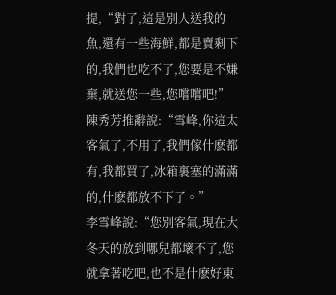提,“對了,這是別人送我的魚,還有一些海鮮,都是賣剩下的,我們也吃不了,您要是不嫌棄,就送您一些,您嚐嚐吧!”
陳秀芳推辭說:“雪峰,你這太客氣了,不用了,我們傢什麽都有,我都買了,冰箱裏塞的滿滿的,什麽都放不下了。”
李雪峰說:“您別客氣,現在大冬天的放到哪兒都壞不了,您就拿著吃吧,也不是什麽好東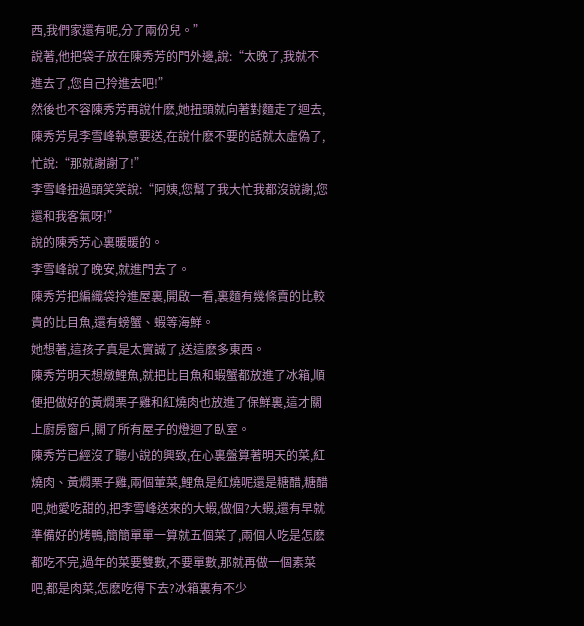西,我們家還有呢,分了兩份兒。”
說著,他把袋子放在陳秀芳的門外邊,說:“太晚了,我就不進去了,您自己拎進去吧!”
然後也不容陳秀芳再說什麽,她扭頭就向著對麵走了迴去,陳秀芳見李雪峰執意要送,在說什麽不要的話就太虛偽了,忙說:“那就謝謝了!”
李雪峰扭過頭笑笑說:“阿姨,您幫了我大忙我都沒說謝,您還和我客氣呀!”
說的陳秀芳心裏暖暖的。
李雪峰說了晚安,就進門去了。
陳秀芳把編織袋拎進屋裏,開啟一看,裏麵有幾條賣的比較貴的比目魚,還有螃蟹、蝦等海鮮。
她想著,這孩子真是太實誠了,送這麽多東西。
陳秀芳明天想燉鯉魚,就把比目魚和蝦蟹都放進了冰箱,順便把做好的黃燜栗子雞和紅燒肉也放進了保鮮裏,這才關上廚房窗戶,關了所有屋子的燈迴了臥室。
陳秀芳已經沒了聽小說的興致,在心裏盤算著明天的菜,紅燒肉、黃燜栗子雞,兩個葷菜,鯉魚是紅燒呢還是糖醋,糖醋吧,她愛吃甜的,把李雪峰送來的大蝦,做個?大蝦,還有早就準備好的烤鴨,簡簡單單一算就五個菜了,兩個人吃是怎麽都吃不完,過年的菜要雙數,不要單數,那就再做一個素菜吧,都是肉菜,怎麽吃得下去?冰箱裏有不少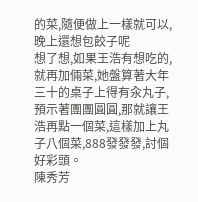的菜,隨便做上一樣就可以,晚上還想包餃子呢
想了想,如果王浩有想吃的,就再加倆菜,她盤算著大年三十的桌子上得有汆丸子,預示著團團圓圓,那就讓王浩再點一個菜,這樣加上丸子八個菜,888發發發,討個好彩頭。
陳秀芳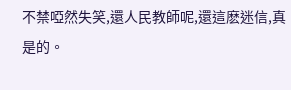不禁啞然失笑,還人民教師呢,還這麽迷信,真是的。